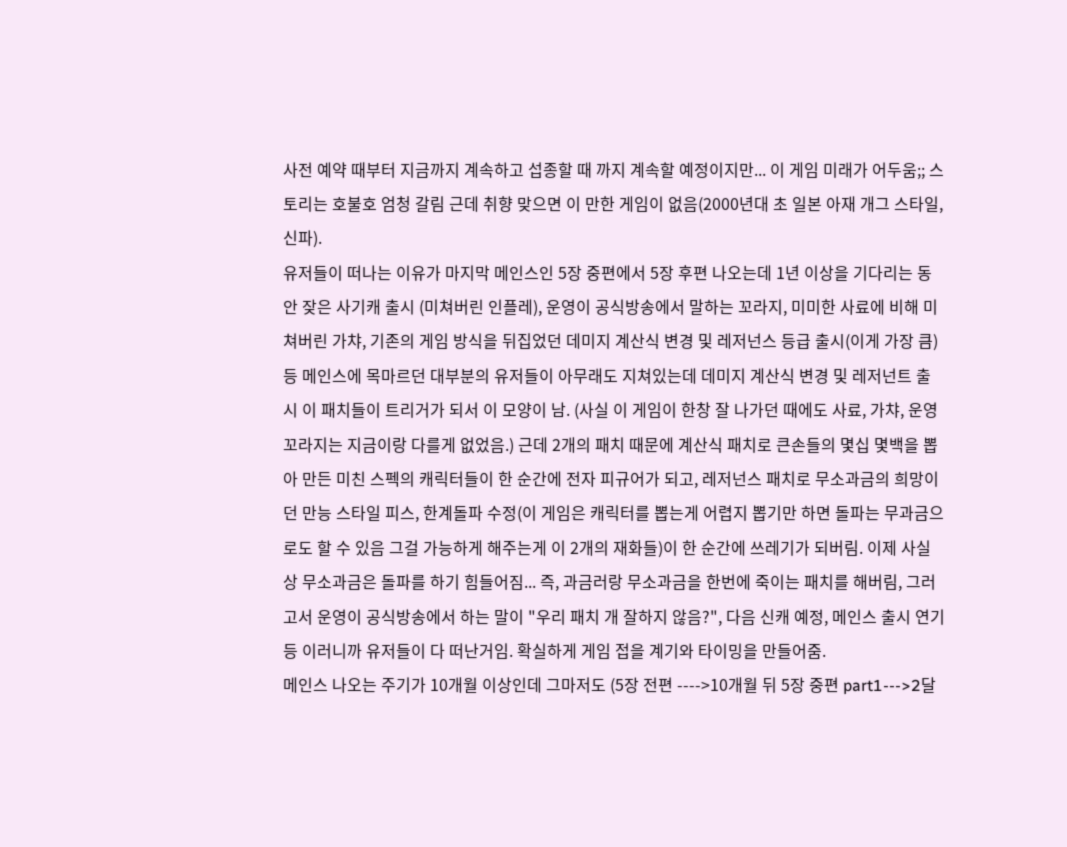사전 예약 때부터 지금까지 계속하고 섭종할 때 까지 계속할 예정이지만... 이 게임 미래가 어두움;; 스토리는 호불호 엄청 갈림 근데 취향 맞으면 이 만한 게임이 없음(2000년대 초 일본 아재 개그 스타일, 신파).
유저들이 떠나는 이유가 마지막 메인스인 5장 중편에서 5장 후편 나오는데 1년 이상을 기다리는 동안 잦은 사기캐 출시 (미쳐버린 인플레), 운영이 공식방송에서 말하는 꼬라지, 미미한 사료에 비해 미쳐버린 가챠, 기존의 게임 방식을 뒤집었던 데미지 계산식 변경 및 레저넌스 등급 출시(이게 가장 큼) 등 메인스에 목마르던 대부분의 유저들이 아무래도 지쳐있는데 데미지 계산식 변경 및 레저넌트 출시 이 패치들이 트리거가 되서 이 모양이 남. (사실 이 게임이 한창 잘 나가던 때에도 사료, 가챠, 운영 꼬라지는 지금이랑 다를게 없었음.) 근데 2개의 패치 때문에 계산식 패치로 큰손들의 몇십 몇백을 뽑아 만든 미친 스펙의 캐릭터들이 한 순간에 전자 피규어가 되고, 레저넌스 패치로 무소과금의 희망이던 만능 스타일 피스, 한계돌파 수정(이 게임은 캐릭터를 뽑는게 어렵지 뽑기만 하면 돌파는 무과금으로도 할 수 있음 그걸 가능하게 해주는게 이 2개의 재화들)이 한 순간에 쓰레기가 되버림. 이제 사실상 무소과금은 돌파를 하기 힘들어짐... 즉, 과금러랑 무소과금을 한번에 죽이는 패치를 해버림, 그러고서 운영이 공식방송에서 하는 말이 "우리 패치 개 잘하지 않음?", 다음 신캐 예정, 메인스 출시 연기 등 이러니까 유저들이 다 떠난거임. 확실하게 게임 접을 계기와 타이밍을 만들어줌.
메인스 나오는 주기가 10개월 이상인데 그마저도 (5장 전편 ---->10개월 뒤 5장 중편 part1--->2달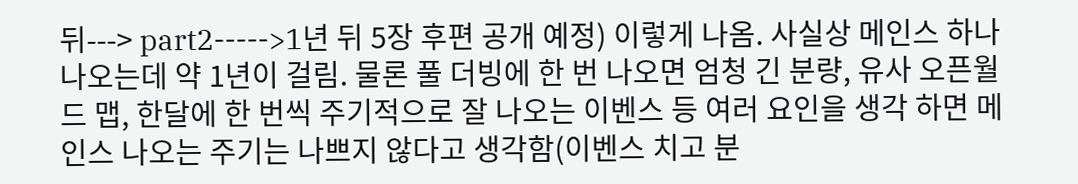뒤---> part2----->1년 뒤 5장 후편 공개 예정) 이렇게 나옴. 사실상 메인스 하나 나오는데 약 1년이 걸림. 물론 풀 더빙에 한 번 나오면 엄청 긴 분량, 유사 오픈월드 맵, 한달에 한 번씩 주기적으로 잘 나오는 이벤스 등 여러 요인을 생각 하면 메인스 나오는 주기는 나쁘지 않다고 생각함(이벤스 치고 분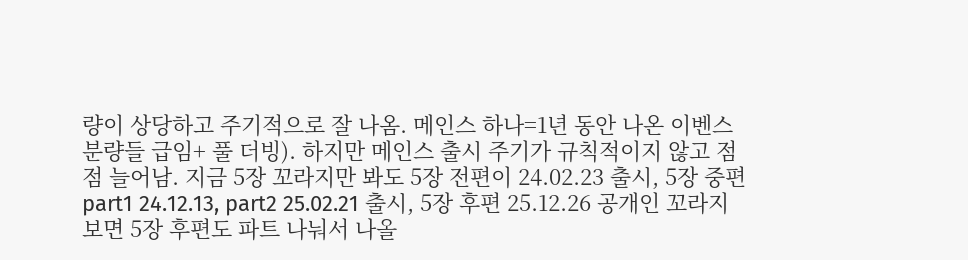량이 상당하고 주기적으로 잘 나옴. 메인스 하나=1년 동안 나온 이벤스 분량들 급임+ 풀 더빙). 하지만 메인스 출시 주기가 규칙적이지 않고 점점 늘어남. 지금 5장 꼬라지만 봐도 5장 전편이 24.02.23 출시, 5장 중편 part1 24.12.13, part2 25.02.21 출시, 5장 후편 25.12.26 공개인 꼬라지 보면 5장 후편도 파트 나눠서 나올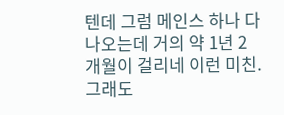텐데 그럼 메인스 하나 다 나오는데 거의 약 1년 2개월이 걸리네 이런 미친. 그래도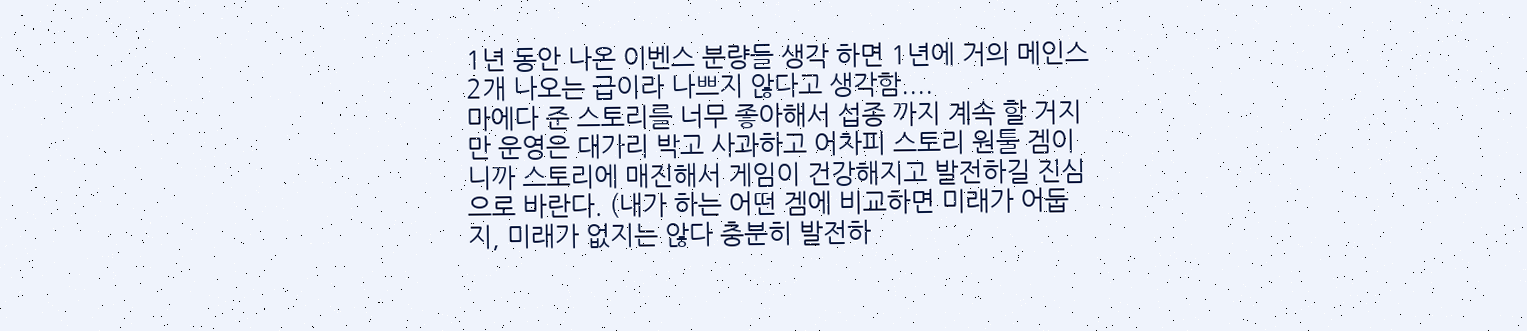1년 동안 나온 이벤스 분량들 생각 하면 1년에 거의 메인스 2개 나오는 급이라 나쁘지 않다고 생각함....
마에다 준 스토리를 너무 좋아해서 섭종 까지 계속 할 거지만 운영은 대가리 박고 사과하고 어차피 스토리 원툴 겜이니까 스토리에 매진해서 게임이 건강해지고 발전하길 진심으로 바란다. (내가 하는 어떤 겜에 비교하면 미래가 어둡지, 미래가 없지는 않다 충분히 발전하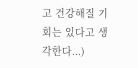고 건강해질 기회는 있다고 생각한다...)